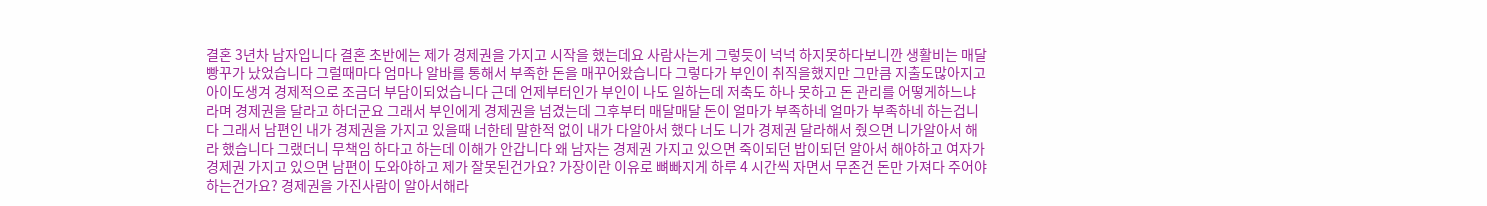결혼 3년차 남자입니다 결혼 초반에는 제가 경제권을 가지고 시작을 했는데요 사람사는게 그렇듯이 넉넉 하지못하다보니깐 생활비는 매달 빵꾸가 났었습니다 그럴때마다 엄마나 알바를 통해서 부족한 돈을 매꾸어왔습니다 그렇다가 부인이 취직을했지만 그만큼 지출도많아지고 아이도생겨 경제적으로 조금더 부담이되었습니다 근데 언제부터인가 부인이 나도 일하는데 저축도 하나 못하고 돈 관리를 어떻게하느냐 라며 경제권을 달라고 하더군요 그래서 부인에게 경제권을 넘겼는데 그후부터 매달매달 돈이 얼마가 부족하네 얼마가 부족하네 하는겁니다 그래서 남편인 내가 경제권을 가지고 있을때 너한테 말한적 없이 내가 다알아서 했다 너도 니가 경제권 달라해서 줬으면 니가알아서 해라 했습니다 그랬더니 무책임 하다고 하는데 이해가 안갑니다 왜 남자는 경제권 가지고 있으면 죽이되던 밥이되던 알아서 해야하고 여자가 경제권 가지고 있으면 남편이 도와야하고 제가 잘못된건가요? 가장이란 이유로 뼈빠지게 하루 4 시간씩 자면서 무존건 돈만 가져다 주어야 하는건가요? 경제권을 가진사람이 알아서해라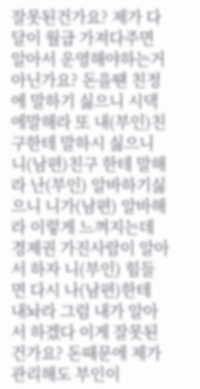잘못된건가요? 제가 다달이 월급 가져다주면 알아서 운영해야하는거 아닌가요? 돈을땐 친정에 말하기 싫으니 시댁에말해라 또 내(부인)친구한테 말하시 싫으니 니(남편)친구 한테 말해라 난(부인) 알바하기싫으니 니가(남편) 알바해라 이렇게 느껴지는데 경제권 가진사람이 알아서 하자 니(부인) 힘들면 다시 나(남편)한테 내놔라 그럼 내가 알아서 하겠다 이게 잘못된건가요? 돈때문에 제가관리해도 부인이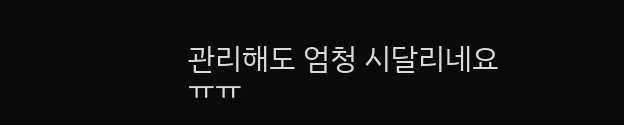관리해도 엄청 시달리네요 ㅠㅠ